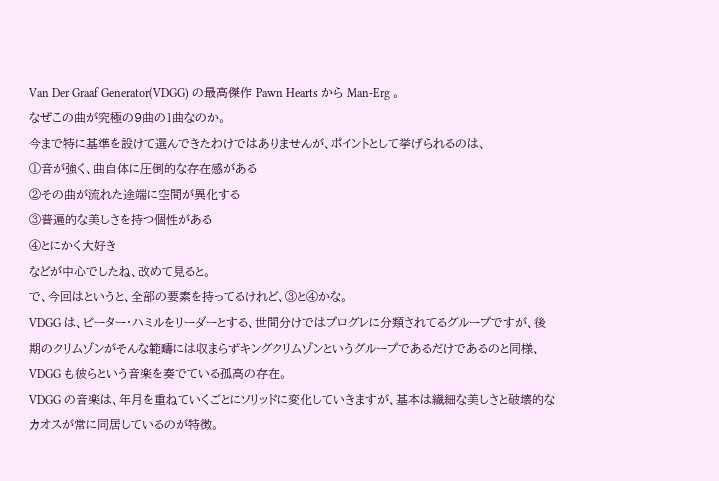Van Der Graaf Generator(VDGG) の最高傑作 Pawn Hearts から Man-Erg 。
なぜこの曲が究極の9曲の1曲なのか。
今まで特に基準を設けて選んできたわけではありませんが、ポイントとして挙げられるのは、
①音が強く、曲自体に圧倒的な存在感がある
②その曲が流れた途端に空間が異化する
③普遍的な美しさを持つ個性がある
④とにかく大好き
などが中心でしたね、改めて見ると。
で、今回はというと、全部の要素を持ってるけれど、③と④かな。
VDGG は、ピーター・ハミルをリーダーとする、世間分けではプログレに分類されてるグループですが、後期のクリムゾンがそんな範疇には収まらずキングクリムゾンというグループであるだけであるのと同様、VDGG も彼らという音楽を奏でている孤高の存在。
VDGG の音楽は、年月を重ねていくごとにソリッドに変化していきますが、基本は繊細な美しさと破壊的なカオスが常に同居しているのが特徴。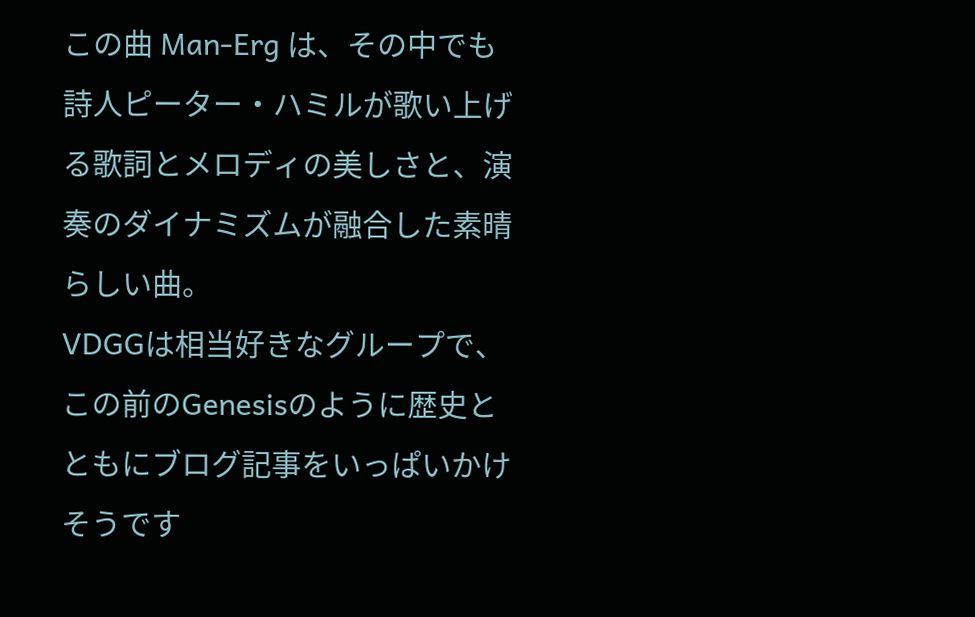この曲 Man-Erg は、その中でも詩人ピーター・ハミルが歌い上げる歌詞とメロディの美しさと、演奏のダイナミズムが融合した素晴らしい曲。
VDGGは相当好きなグループで、この前のGenesisのように歴史とともにブログ記事をいっぱいかけそうです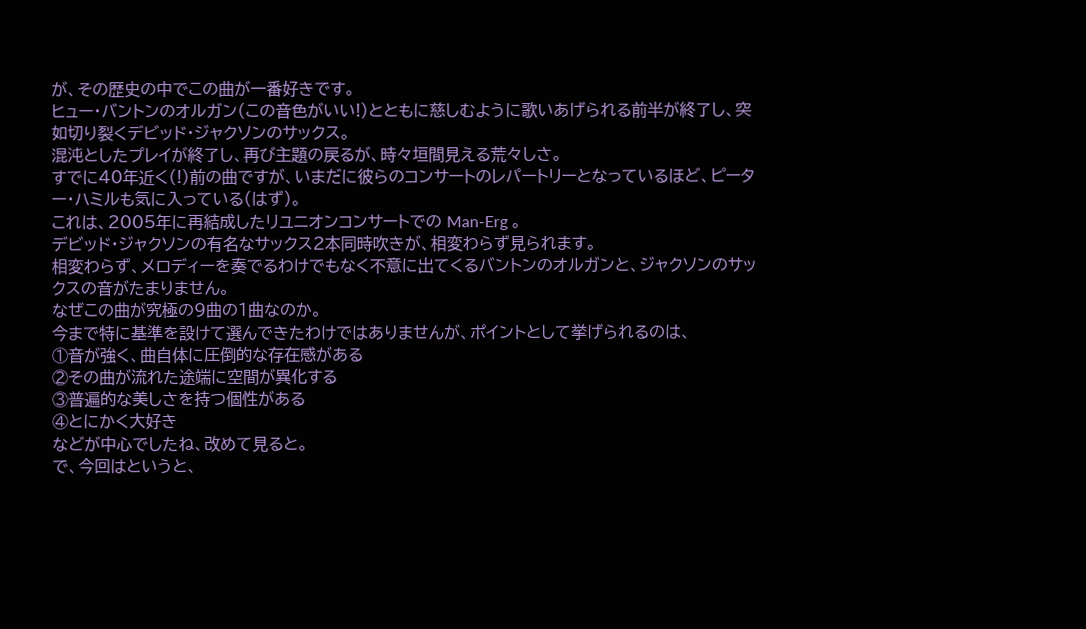が、その歴史の中でこの曲が一番好きです。
ヒュー・バントンのオルガン(この音色がいい!)とともに慈しむように歌いあげられる前半が終了し、突如切り裂くデビッド・ジャクソンのサックス。
混沌としたプレイが終了し、再び主題の戻るが、時々垣間見える荒々しさ。
すでに40年近く(!)前の曲ですが、いまだに彼らのコンサートのレパートリーとなっているほど、ピーター・ハミルも気に入っている(はず)。
これは、2005年に再結成したリユニオンコンサートでの Man-Erg 。
デビッド・ジャクソンの有名なサックス2本同時吹きが、相変わらず見られます。
相変わらず、メロディーを奏でるわけでもなく不意に出てくるバントンのオルガンと、ジャクソンのサックスの音がたまりません。
なぜこの曲が究極の9曲の1曲なのか。
今まで特に基準を設けて選んできたわけではありませんが、ポイントとして挙げられるのは、
①音が強く、曲自体に圧倒的な存在感がある
②その曲が流れた途端に空間が異化する
③普遍的な美しさを持つ個性がある
④とにかく大好き
などが中心でしたね、改めて見ると。
で、今回はというと、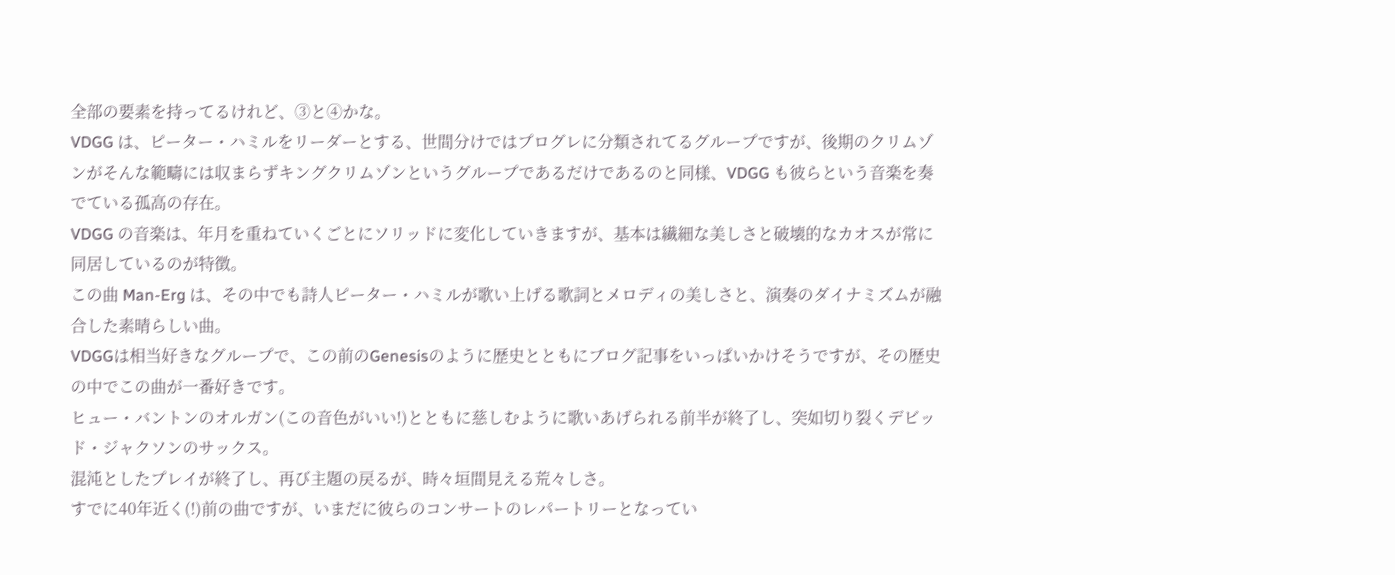全部の要素を持ってるけれど、③と④かな。
VDGG は、ピーター・ハミルをリーダーとする、世間分けではプログレに分類されてるグループですが、後期のクリムゾンがそんな範疇には収まらずキングクリムゾンというグループであるだけであるのと同様、VDGG も彼らという音楽を奏でている孤高の存在。
VDGG の音楽は、年月を重ねていくごとにソリッドに変化していきますが、基本は繊細な美しさと破壊的なカオスが常に同居しているのが特徴。
この曲 Man-Erg は、その中でも詩人ピーター・ハミルが歌い上げる歌詞とメロディの美しさと、演奏のダイナミズムが融合した素晴らしい曲。
VDGGは相当好きなグループで、この前のGenesisのように歴史とともにブログ記事をいっぱいかけそうですが、その歴史の中でこの曲が一番好きです。
ヒュー・バントンのオルガン(この音色がいい!)とともに慈しむように歌いあげられる前半が終了し、突如切り裂くデビッド・ジャクソンのサックス。
混沌としたプレイが終了し、再び主題の戻るが、時々垣間見える荒々しさ。
すでに40年近く(!)前の曲ですが、いまだに彼らのコンサートのレパートリーとなってい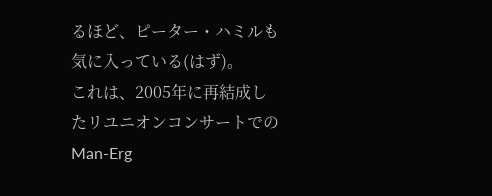るほど、ピーター・ハミルも気に入っている(はず)。
これは、2005年に再結成したリユニオンコンサートでの Man-Erg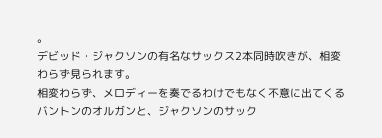。
デビッド・ジャクソンの有名なサックス2本同時吹きが、相変わらず見られます。
相変わらず、メロディーを奏でるわけでもなく不意に出てくるバントンのオルガンと、ジャクソンのサック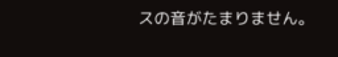スの音がたまりません。